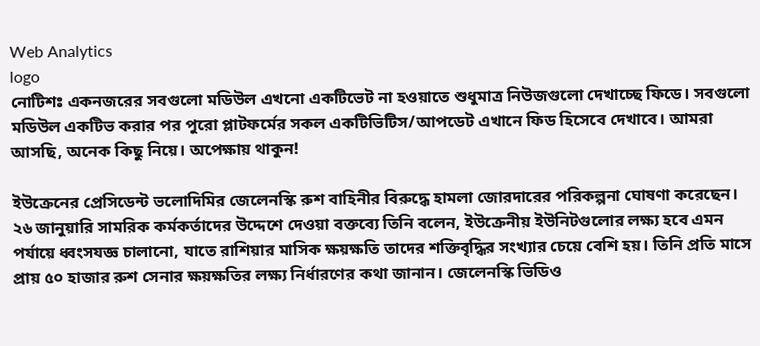Web Analytics
logo
নোটিশঃ একনজরের সবগুলো মডিউল এখনো একটিভেট না হওয়াতে শুধুমাত্র নিউজগুলো দেখাচ্ছে ফিডে। সবগুলো মডিউল একটিভ করার পর পুরো প্লাটফর্মের সকল একটিভিটিস/আপডেট এখানে ফিড হিসেবে দেখাবে। আমরা আসছি, অনেক কিছু নিয়ে। অপেক্ষায় থাকুন!

ইউক্রেনের প্রেসিডেন্ট ভলোদিমির জেলেনস্কি রুশ বাহিনীর বিরুদ্ধে হামলা জোরদারের পরিকল্পনা ঘোষণা করেছেন। ২৬ জানুয়ারি সামরিক কর্মকর্তাদের উদ্দেশে দেওয়া বক্তব্যে তিনি বলেন, ইউক্রেনীয় ইউনিটগুলোর লক্ষ্য হবে এমন পর্যায়ে ধ্বংসযজ্ঞ চালানো, যাতে রাশিয়ার মাসিক ক্ষয়ক্ষতি তাদের শক্তিবৃদ্ধির সংখ্যার চেয়ে বেশি হয়। তিনি প্রতি মাসে প্রায় ৫০ হাজার রুশ সেনার ক্ষয়ক্ষতির লক্ষ্য নির্ধারণের কথা জানান। জেলেনস্কি ভিডিও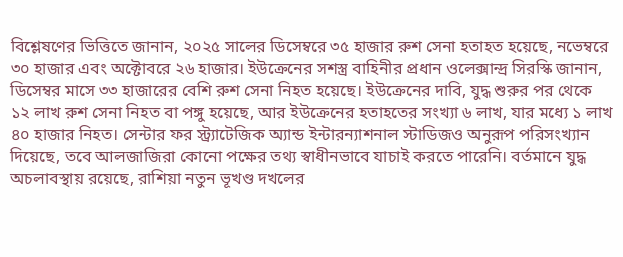বিশ্লেষণের ভিত্তিতে জানান, ২০২৫ সালের ডিসেম্বরে ৩৫ হাজার রুশ সেনা হতাহত হয়েছে, নভেম্বরে ৩০ হাজার এবং অক্টোবরে ২৬ হাজার। ইউক্রেনের সশস্ত্র বাহিনীর প্রধান ওলেক্সান্দ্র সিরস্কি জানান, ডিসেম্বর মাসে ৩৩ হাজারের বেশি রুশ সেনা নিহত হয়েছে। ইউক্রেনের দাবি, যুদ্ধ শুরুর পর থেকে ১২ লাখ রুশ সেনা নিহত বা পঙ্গু হয়েছে, আর ইউক্রেনের হতাহতের সংখ্যা ৬ লাখ, যার মধ্যে ১ লাখ ৪০ হাজার নিহত। সেন্টার ফর স্ট্র্যাটেজিক অ্যান্ড ইন্টারন্যাশনাল স্টাডিজও অনুরূপ পরিসংখ্যান দিয়েছে, তবে আলজাজিরা কোনো পক্ষের তথ্য স্বাধীনভাবে যাচাই করতে পারেনি। বর্তমানে যুদ্ধ অচলাবস্থায় রয়েছে, রাশিয়া নতুন ভূখণ্ড দখলের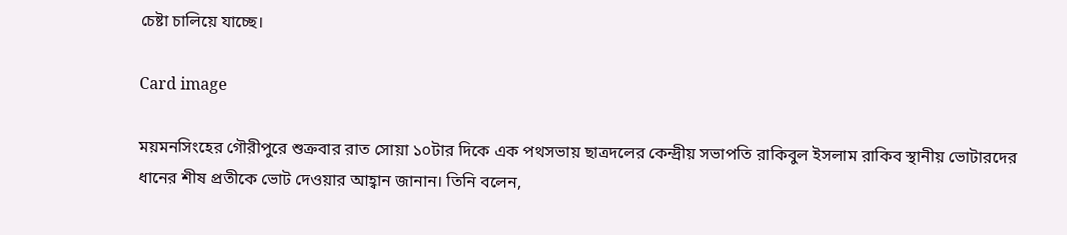চেষ্টা চালিয়ে যাচ্ছে।

Card image

ময়মনসিংহের গৌরীপুরে শুক্রবার রাত সোয়া ১০টার দিকে এক পথসভায় ছাত্রদলের কেন্দ্রীয় সভাপতি রাকিবুল ইসলাম রাকিব স্থানীয় ভোটারদের ধানের শীষ প্রতীকে ভোট দেওয়ার আহ্বান জানান। তিনি বলেন,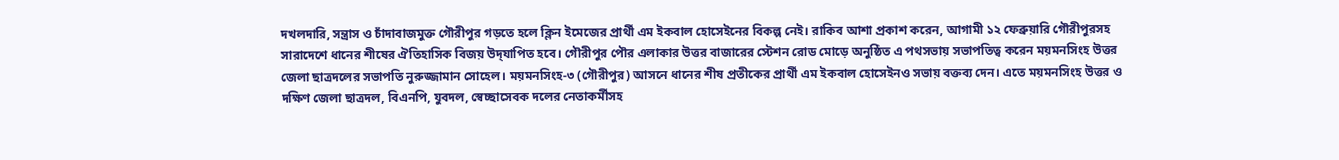দখলদারি, সন্ত্রাস ও চাঁদাবাজমুক্ত গৌরীপুর গড়তে হলে ক্লিন ইমেজের প্রার্থী এম ইকবাল হোসেইনের বিকল্প নেই। রাকিব আশা প্রকাশ করেন, আগামী ১২ ফেব্রুয়ারি গৌরীপুরসহ সারাদেশে ধানের শীষের ঐতিহাসিক বিজয় উদ্‌যাপিত হবে। গৌরীপুর পৌর এলাকার উত্তর বাজারের স্টেশন রোড মোড়ে অনুষ্ঠিত এ পথসভায় সভাপতিত্ব করেন ময়মনসিংহ উত্তর জেলা ছাত্রদলের সভাপতি নুরুজ্জামান সোহেল। ময়মনসিংহ-৩ (গৌরীপুর) আসনে ধানের শীষ প্রতীকের প্রার্থী এম ইকবাল হোসেইনও সভায় বক্তব্য দেন। এতে ময়মনসিংহ উত্তর ও দক্ষিণ জেলা ছাত্রদল, বিএনপি, যুবদল, স্বেচ্ছাসেবক দলের নেতাকর্মীসহ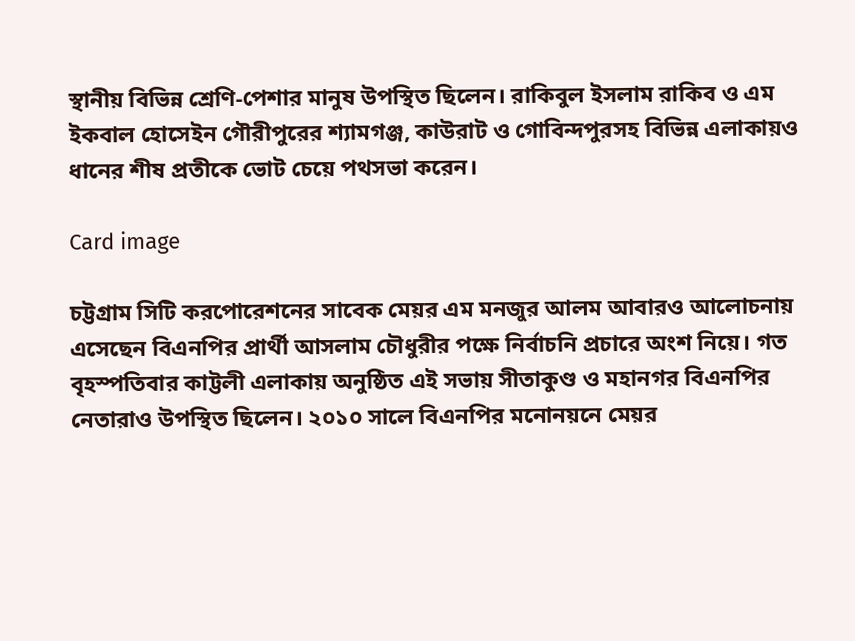স্থানীয় বিভিন্ন শ্রেণি-পেশার মানুষ উপস্থিত ছিলেন। রাকিবুল ইসলাম রাকিব ও এম ইকবাল হোসেইন গৌরীপুরের শ্যামগঞ্জ, কাউরাট ও গোবিন্দপুরসহ বিভিন্ন এলাকায়ও ধানের শীষ প্রতীকে ভোট চেয়ে পথসভা করেন।

Card image

চট্টগ্রাম সিটি করপোরেশনের সাবেক মেয়র এম মনজুর আলম আবারও আলোচনায় এসেছেন বিএনপির প্রার্থী আসলাম চৌধুরীর পক্ষে নির্বাচনি প্রচারে অংশ নিয়ে। গত বৃহস্পতিবার কাট্টলী এলাকায় অনুষ্ঠিত এই সভায় সীতাকুণ্ড ও মহানগর বিএনপির নেতারাও উপস্থিত ছিলেন। ২০১০ সালে বিএনপির মনোনয়নে মেয়র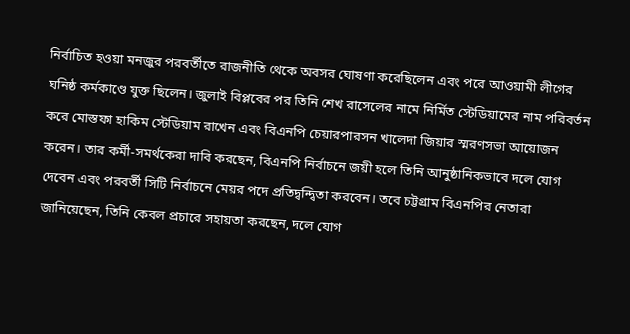নির্বাচিত হওয়া মনজুর পরবর্তীতে রাজনীতি থেকে অবসর ঘোষণা করেছিলেন এবং পরে আওয়ামী লীগের ঘনিষ্ঠ কর্মকাণ্ডে যুক্ত ছিলেন। জুলাই বিপ্লবের পর তিনি শেখ রাসেলের নামে নির্মিত স্টেডিয়ামের নাম পরিবর্তন করে মোস্তফা হাকিম স্টেডিয়াম রাখেন এবং বিএনপি চেয়ারপারসন খালেদা জিয়ার স্মরণসভা আয়োজন করেন। তার কর্মী-সমর্থকেরা দাবি করছেন, বিএনপি নির্বাচনে জয়ী হলে তিনি আনুষ্ঠানিকভাবে দলে যোগ দেবেন এবং পরবর্তী সিটি নির্বাচনে মেয়র পদে প্রতিদ্বন্দ্বিতা করবেন। তবে চট্টগ্রাম বিএনপির নেতারা জানিয়েছেন, তিনি কেবল প্রচারে সহায়তা করছেন, দলে যোগ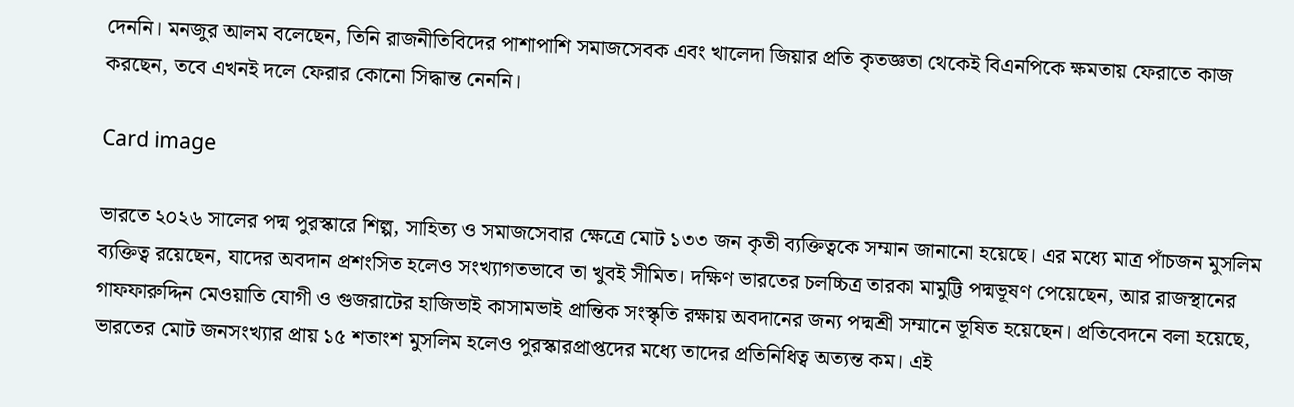দেননি। মনজুর আলম বলেছেন, তিনি রাজনীতিবিদের পাশাপাশি সমাজসেবক এবং খালেদা জিয়ার প্রতি কৃতজ্ঞতা থেকেই বিএনপিকে ক্ষমতায় ফেরাতে কাজ করছেন, তবে এখনই দলে ফেরার কোনো সিদ্ধান্ত নেননি।

Card image

ভারতে ২০২৬ সালের পদ্ম পুরস্কারে শিল্প, সাহিত্য ও সমাজসেবার ক্ষেত্রে মোট ১৩৩ জন কৃতী ব্যক্তিত্বকে সম্মান জানানো হয়েছে। এর মধ্যে মাত্র পাঁচজন মুসলিম ব্যক্তিত্ব রয়েছেন, যাদের অবদান প্রশংসিত হলেও সংখ্যাগতভাবে তা খুবই সীমিত। দক্ষিণ ভারতের চলচ্চিত্র তারকা মামুট্টি পদ্মভূষণ পেয়েছেন, আর রাজস্থানের গাফফারুদ্দিন মেওয়াতি যোগী ও গুজরাটের হাজিভাই কাসামভাই প্রান্তিক সংস্কৃতি রক্ষায় অবদানের জন্য পদ্মশ্রী সম্মানে ভূষিত হয়েছেন। প্রতিবেদনে বলা হয়েছে, ভারতের মোট জনসংখ্যার প্রায় ১৫ শতাংশ মুসলিম হলেও পুরস্কারপ্রাপ্তদের মধ্যে তাদের প্রতিনিধিত্ব অত্যন্ত কম। এই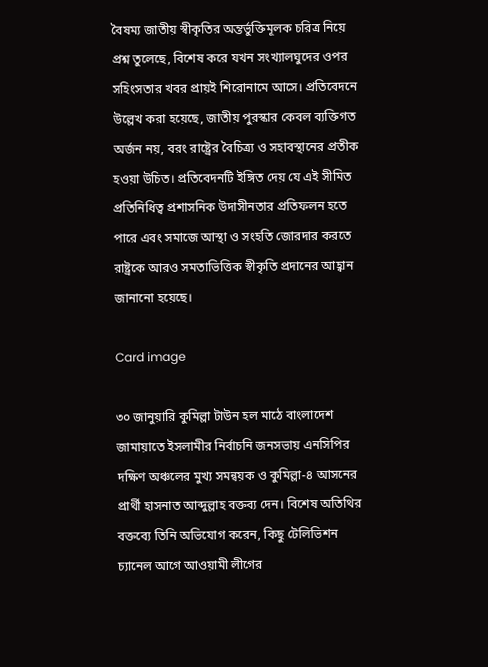বৈষম্য জাতীয় স্বীকৃতির অন্তর্ভুক্তিমূলক চরিত্র নিয়ে প্রশ্ন তুলেছে, বিশেষ করে যখন সংখ্যালঘুদের ওপর সহিংসতার খবর প্রায়ই শিরোনামে আসে। প্রতিবেদনে উল্লেখ করা হয়েছে, জাতীয় পুরস্কার কেবল ব্যক্তিগত অর্জন নয়, বরং রাষ্ট্রের বৈচিত্র্য ও সহাবস্থানের প্রতীক হওয়া উচিত। প্রতিবেদনটি ইঙ্গিত দেয় যে এই সীমিত প্রতিনিধিত্ব প্রশাসনিক উদাসীনতার প্রতিফলন হতে পারে এবং সমাজে আস্থা ও সংহতি জোরদার করতে রাষ্ট্রকে আরও সমতাভিত্তিক স্বীকৃতি প্রদানের আহ্বান জানানো হয়েছে।

Card image

৩০ জানুয়ারি কুমিল্লা টাউন হল মাঠে বাংলাদেশ জামায়াতে ইসলামীর নির্বাচনি জনসভায় এনসিপির দক্ষিণ অঞ্চলের মুখ্য সমন্বয়ক ও কুমিল্লা-৪ আসনের প্রার্থী হাসনাত আব্দুল্লাহ বক্তব্য দেন। বিশেষ অতিথির বক্তব্যে তিনি অভিযোগ করেন, কিছু টেলিভিশন চ্যানেল আগে আওয়ামী লীগের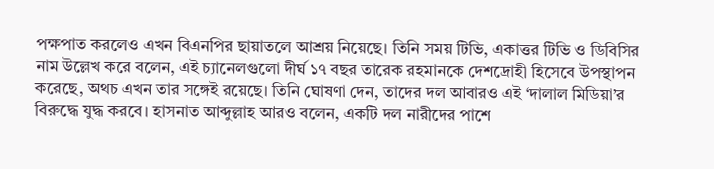পক্ষপাত করলেও এখন বিএনপির ছায়াতলে আশ্রয় নিয়েছে। তিনি সময় টিভি, একাত্তর টিভি ও ডিবিসির নাম উল্লেখ করে বলেন, এই চ্যানেলগুলো দীর্ঘ ১৭ বছর তারেক রহমানকে দেশদ্রোহী হিসেবে উপস্থাপন করেছে, অথচ এখন তার সঙ্গেই রয়েছে। তিনি ঘোষণা দেন, তাদের দল আবারও এই ‘দালাল মিডিয়া’র বিরুদ্ধে যুদ্ধ করবে। হাসনাত আব্দুল্লাহ আরও বলেন, একটি দল নারীদের পাশে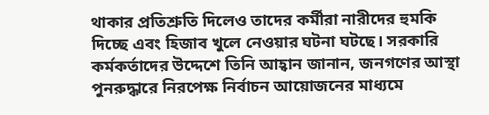থাকার প্রতিশ্রুতি দিলেও তাদের কর্মীরা নারীদের হুমকি দিচ্ছে এবং হিজাব খুলে নেওয়ার ঘটনা ঘটছে। সরকারি কর্মকর্তাদের উদ্দেশে তিনি আহ্বান জানান, জনগণের আস্থা পুনরুদ্ধারে নিরপেক্ষ নির্বাচন আয়োজনের মাধ্যমে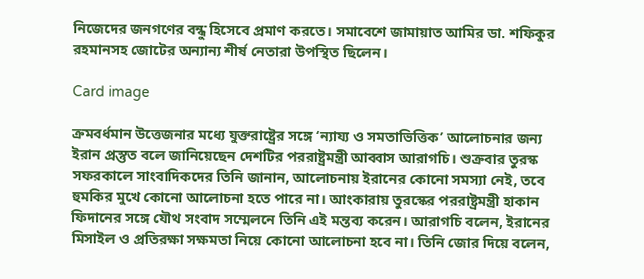নিজেদের জনগণের বন্ধু হিসেবে প্রমাণ করতে। সমাবেশে জামায়াত আমির ডা. শফিকুর রহমানসহ জোটের অন্যান্য শীর্ষ নেতারা উপস্থিত ছিলেন।

Card image

ক্রমবর্ধমান উত্তেজনার মধ্যে যুক্তরাষ্ট্রের সঙ্গে ‘ন্যায্য ও সমতাভিত্তিক’ আলোচনার জন্য ইরান প্রস্তুত বলে জানিয়েছেন দেশটির পররাষ্ট্রমন্ত্রী আব্বাস আরাগচি। শুক্রবার তুরস্ক সফরকালে সাংবাদিকদের তিনি জানান, আলোচনায় ইরানের কোনো সমস্যা নেই, তবে হুমকির মুখে কোনো আলোচনা হতে পারে না। আংকারায় তুরস্কের পররাষ্ট্রমন্ত্রী হাকান ফিদানের সঙ্গে যৌথ সংবাদ সম্মেলনে তিনি এই মন্তব্য করেন। আরাগচি বলেন, ইরানের মিসাইল ও প্রতিরক্ষা সক্ষমতা নিয়ে কোনো আলোচনা হবে না। তিনি জোর দিয়ে বলেন,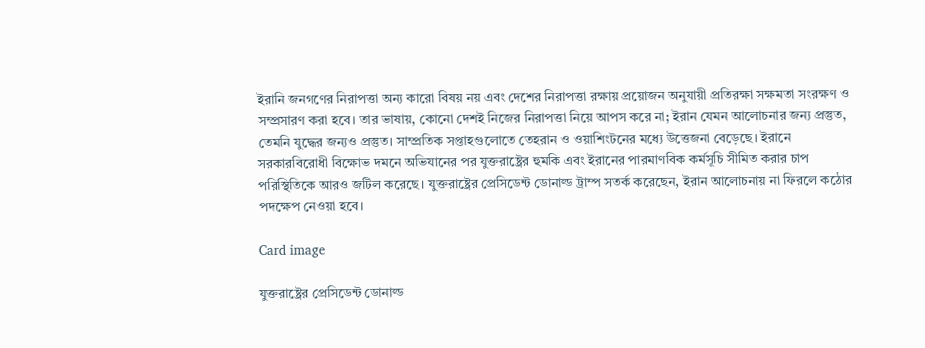ইরানি জনগণের নিরাপত্তা অন্য কারো বিষয় নয় এবং দেশের নিরাপত্তা রক্ষায় প্রয়োজন অনুযায়ী প্রতিরক্ষা সক্ষমতা সংরক্ষণ ও সম্প্রসারণ করা হবে। তার ভাষায়, কোনো দেশই নিজের নিরাপত্তা নিয়ে আপস করে না; ইরান যেমন আলোচনার জন্য প্রস্তুত, তেমনি যুদ্ধের জন্যও প্রস্তুত। সাম্প্রতিক সপ্তাহগুলোতে তেহরান ও ওয়াশিংটনের মধ্যে উত্তেজনা বেড়েছে। ইরানে সরকারবিরোধী বিক্ষোভ দমনে অভিযানের পর যুক্তরাষ্ট্রের হুমকি এবং ইরানের পারমাণবিক কর্মসূচি সীমিত করার চাপ পরিস্থিতিকে আরও জটিল করেছে। যুক্তরাষ্ট্রের প্রেসিডেন্ট ডোনাল্ড ট্রাম্প সতর্ক করেছেন, ইরান আলোচনায় না ফিরলে কঠোর পদক্ষেপ নেওয়া হবে।

Card image

যুক্তরাষ্ট্রের প্রেসিডেন্ট ডোনাল্ড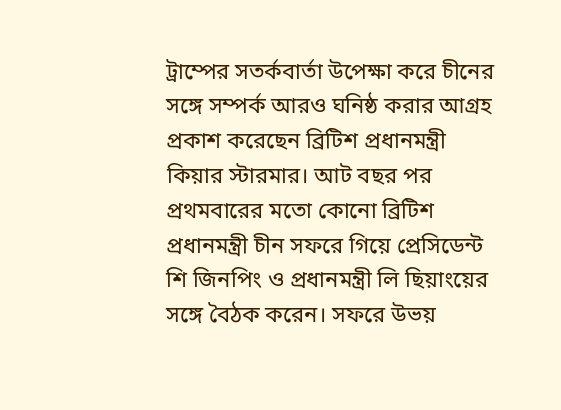ট্রাম্পের সতর্কবার্তা উপেক্ষা করে চীনের সঙ্গে সম্পর্ক আরও ঘনিষ্ঠ করার আগ্রহ প্রকাশ করেছেন ব্রিটিশ প্রধানমন্ত্রী কিয়ার স্টারমার। আট বছর পর প্রথমবারের মতো কোনো ব্রিটিশ প্রধানমন্ত্রী চীন সফরে গিয়ে প্রেসিডেন্ট শি জিনপিং ও প্রধানমন্ত্রী লি ছিয়াংয়ের সঙ্গে বৈঠক করেন। সফরে উভয়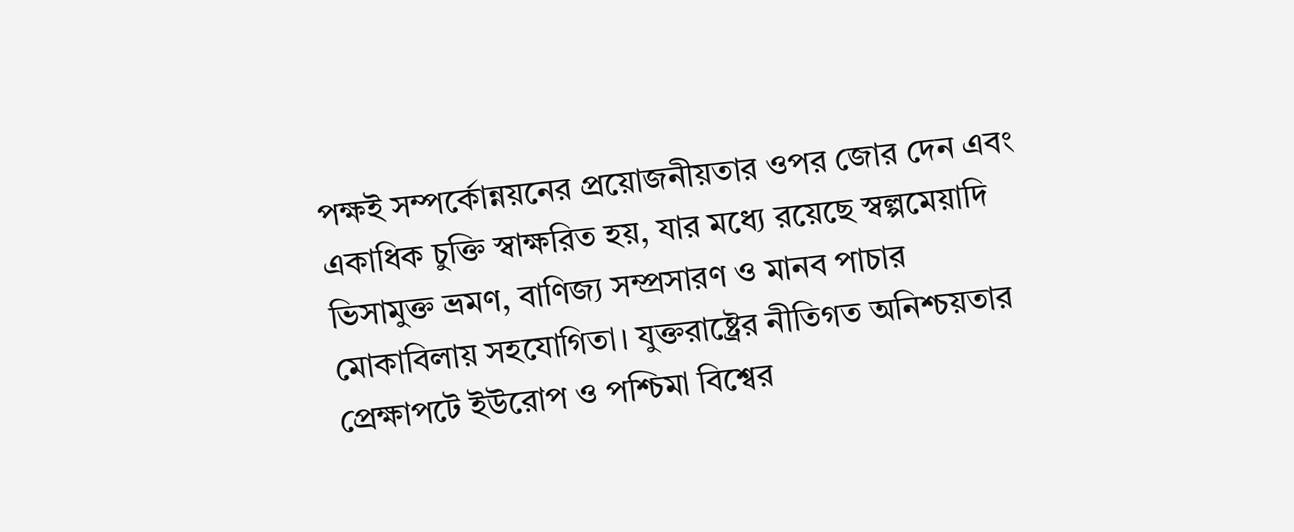পক্ষই সম্পর্কোন্নয়নের প্রয়োজনীয়তার ওপর জোর দেন এবং একাধিক চুক্তি স্বাক্ষরিত হয়, যার মধ্যে রয়েছে স্বল্পমেয়াদি ভিসামুক্ত ভ্রমণ, বাণিজ্য সম্প্রসারণ ও মানব পাচার মোকাবিলায় সহযোগিতা। যুক্তরাষ্ট্রের নীতিগত অনিশ্চয়তার প্রেক্ষাপটে ইউরোপ ও পশ্চিমা বিশ্বের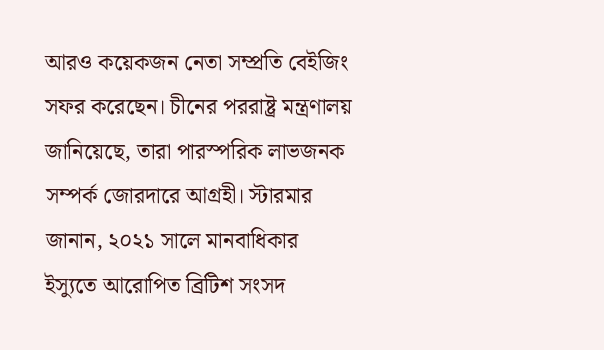আরও কয়েকজন নেতা সম্প্রতি বেইজিং সফর করেছেন। চীনের পররাষ্ট্র মন্ত্রণালয় জানিয়েছে, তারা পারস্পরিক লাভজনক সম্পর্ক জোরদারে আগ্রহী। স্টারমার জানান, ২০২১ সালে মানবাধিকার ইস্যুতে আরোপিত ব্রিটিশ সংসদ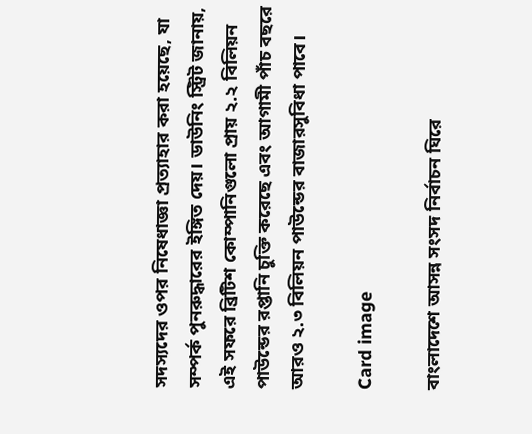সদস্যদের ওপর নিষেধাজ্ঞা প্রত্যাহার করা হয়েছে, যা সম্পর্ক পুনরুদ্ধারের ইঙ্গিত দেয়। ডাউনিং স্ট্রিট জানায়, এই সফরে ব্রিটিশ কোম্পানিগুলো প্রায় ২.২ বিলিয়ন পাউন্ডের রপ্তানি চুক্তি করেছে এবং আগামী পাঁচ বছরে আরও ২.৩ বিলিয়ন পাউন্ডের বাজারসুবিধা পাবে।

Card image

বাংলাদেশে আসন্ন সংসদ নির্বাচন ঘিরে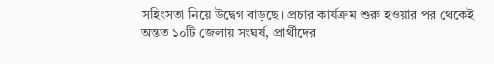সহিংসতা নিয়ে উদ্বেগ বাড়ছে। প্রচার কার্যক্রম শুরু হওয়ার পর থেকেই অন্তত ১০টি জেলায় সংঘর্ষ, প্রার্থীদের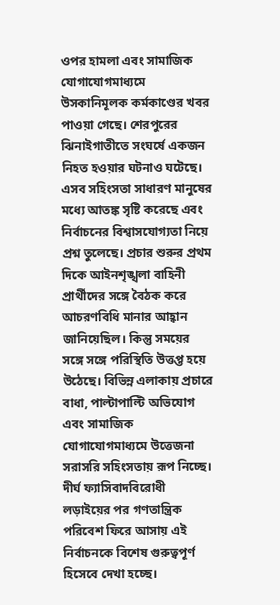ওপর হামলা এবং সামাজিক যোগাযোগমাধ্যমে উসকানিমূলক কর্মকাণ্ডের খবর পাওয়া গেছে। শেরপুরের ঝিনাইগাতীতে সংঘর্ষে একজন নিহত হওয়ার ঘটনাও ঘটেছে। এসব সহিংসতা সাধারণ মানুষের মধ্যে আতঙ্ক সৃষ্টি করেছে এবং নির্বাচনের বিশ্বাসযোগ্যতা নিয়ে প্রশ্ন তুলেছে। প্রচার শুরুর প্রথম দিকে আইনশৃঙ্খলা বাহিনী প্রার্থীদের সঙ্গে বৈঠক করে আচরণবিধি মানার আহ্বান জানিয়েছিল। কিন্তু সময়ের সঙ্গে সঙ্গে পরিস্থিতি উত্তপ্ত হয়ে উঠেছে। বিভিন্ন এলাকায় প্রচারে বাধা, পাল্টাপাল্টি অভিযোগ এবং সামাজিক যোগাযোগমাধ্যমে উত্তেজনা সরাসরি সহিংসতায় রূপ নিচ্ছে। দীর্ঘ ফ্যাসিবাদবিরোধী লড়াইয়ের পর গণতান্ত্রিক পরিবেশ ফিরে আসায় এই নির্বাচনকে বিশেষ গুরুত্বপূর্ণ হিসেবে দেখা হচ্ছে।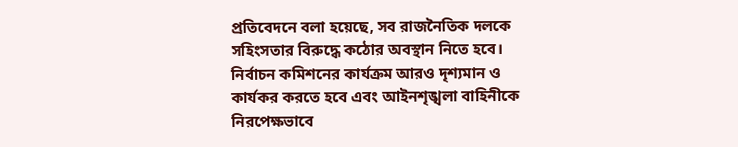প্রতিবেদনে বলা হয়েছে, সব রাজনৈতিক দলকে সহিংসতার বিরুদ্ধে কঠোর অবস্থান নিতে হবে। নির্বাচন কমিশনের কার্যক্রম আরও দৃশ্যমান ও কার্যকর করতে হবে এবং আইনশৃঙ্খলা বাহিনীকে নিরপেক্ষভাবে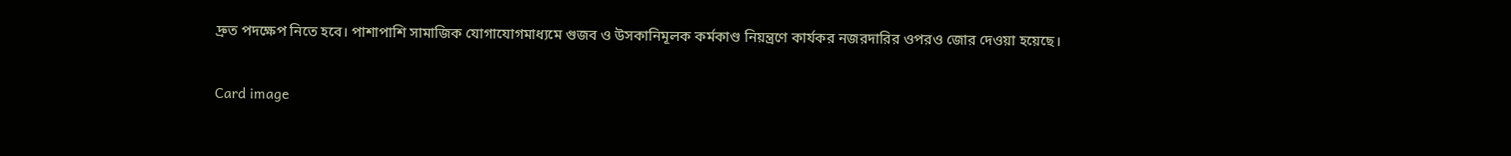দ্রুত পদক্ষেপ নিতে হবে। পাশাপাশি সামাজিক যোগাযোগমাধ্যমে গুজব ও উসকানিমূলক কর্মকাণ্ড নিয়ন্ত্রণে কার্যকর নজরদারির ওপরও জোর দেওয়া হয়েছে।

Card image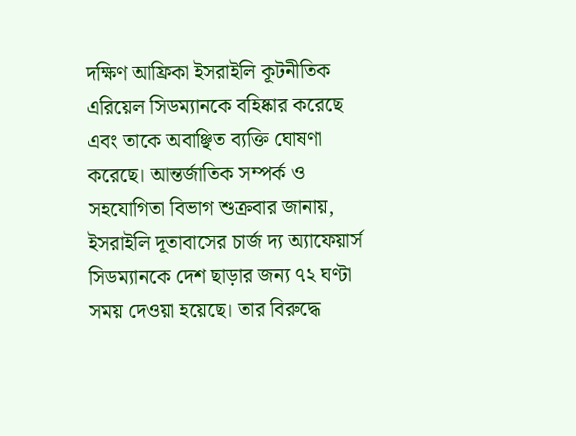দক্ষিণ আফ্রিকা ইসরাইলি কূটনীতিক এরিয়েল সিডম্যানকে বহিষ্কার করেছে এবং তাকে অবাঞ্ছিত ব্যক্তি ঘোষণা করেছে। আন্তর্জাতিক সম্পর্ক ও সহযোগিতা বিভাগ শুক্রবার জানায়, ইসরাইলি দূতাবাসের চার্জ দ্য অ্যাফেয়ার্স সিডম্যানকে দেশ ছাড়ার জন্য ৭২ ঘণ্টা সময় দেওয়া হয়েছে। তার বিরুদ্ধে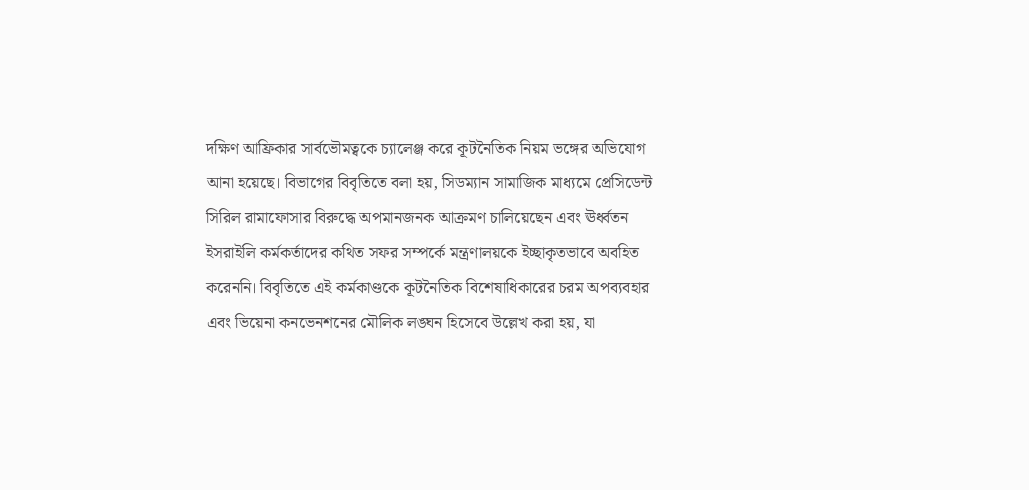দক্ষিণ আফ্রিকার সার্বভৌমত্বকে চ্যালেঞ্জ করে কূটনৈতিক নিয়ম ভঙ্গের অভিযোগ আনা হয়েছে। বিভাগের বিবৃতিতে বলা হয়, সিডম্যান সামাজিক মাধ্যমে প্রেসিডেন্ট সিরিল রামাফোসার বিরুদ্ধে অপমানজনক আক্রমণ চালিয়েছেন এবং ঊর্ধ্বতন ইসরাইলি কর্মকর্তাদের কথিত সফর সম্পর্কে মন্ত্রণালয়কে ইচ্ছাকৃতভাবে অবহিত করেননি। বিবৃতিতে এই কর্মকাণ্ডকে কূটনৈতিক বিশেষাধিকারের চরম অপব্যবহার এবং ভিয়েনা কনভেনশনের মৌলিক লঙ্ঘন হিসেবে উল্লেখ করা হয়, যা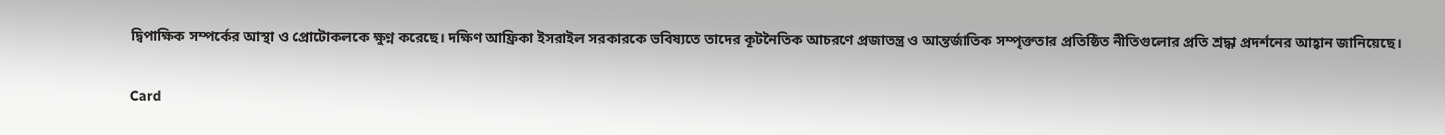দ্বিপাক্ষিক সম্পর্কের আস্থা ও প্রোটোকলকে ক্ষুণ্ন করেছে। দক্ষিণ আফ্রিকা ইসরাইল সরকারকে ভবিষ্যতে তাদের কূটনৈতিক আচরণে প্রজাতন্ত্র ও আন্তর্জাতিক সম্পৃক্ততার প্রতিষ্ঠিত নীতিগুলোর প্রতি শ্রদ্ধা প্রদর্শনের আহ্বান জানিয়েছে।

Card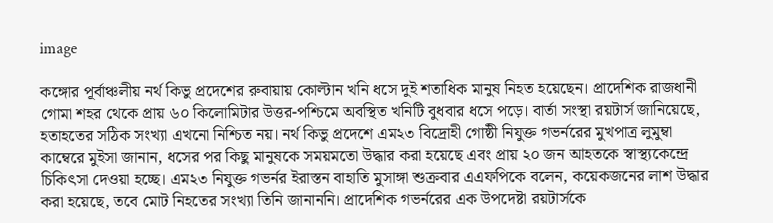image

কঙ্গোর পূর্বাঞ্চলীয় নর্থ কিভু প্রদেশের রুবায়ায় কোল্টান খনি ধসে দুই শতাধিক মানুষ নিহত হয়েছেন। প্রাদেশিক রাজধানী গোমা শহর থেকে প্রায় ৬০ কিলোমিটার উত্তর-পশ্চিমে অবস্থিত খনিটি বুধবার ধসে পড়ে। বার্তা সংস্থা রয়টার্স জানিয়েছে, হতাহতের সঠিক সংখ্যা এখনো নিশ্চিত নয়। নর্থ কিভু প্রদেশে এম২৩ বিদ্রোহী গোষ্ঠী নিযুক্ত গভর্নরের মুখপাত্র লুমুম্বা কাম্বেরে মুইসা জানান, ধসের পর কিছু মানুষকে সময়মতো উদ্ধার করা হয়েছে এবং প্রায় ২০ জন আহতকে স্বাস্থ্যকেন্দ্রে চিকিৎসা দেওয়া হচ্ছে। এম২৩ নিযুক্ত গভর্নর ইরাস্তন বাহাতি মুসাঙ্গা শুক্রবার এএফপিকে বলেন, কয়েকজনের লাশ উদ্ধার করা হয়েছে, তবে মোট নিহতের সংখ্যা তিনি জানাননি। প্রাদেশিক গভর্নরের এক উপদেষ্টা রয়টার্সকে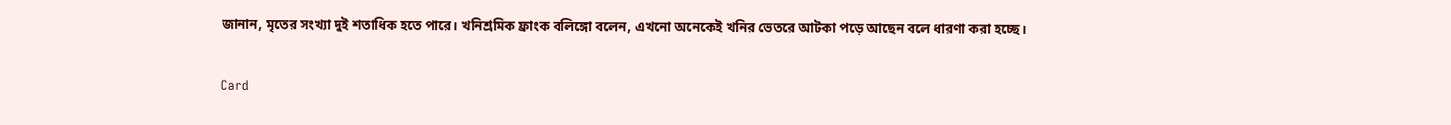জানান, মৃতের সংখ্যা দুই শতাধিক হতে পারে। খনিশ্রমিক ফ্রাংক বলিঙ্গো বলেন, এখনো অনেকেই খনির ভেতরে আটকা পড়ে আছেন বলে ধারণা করা হচ্ছে।

Card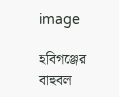image

হবিগঞ্জের বাহুবল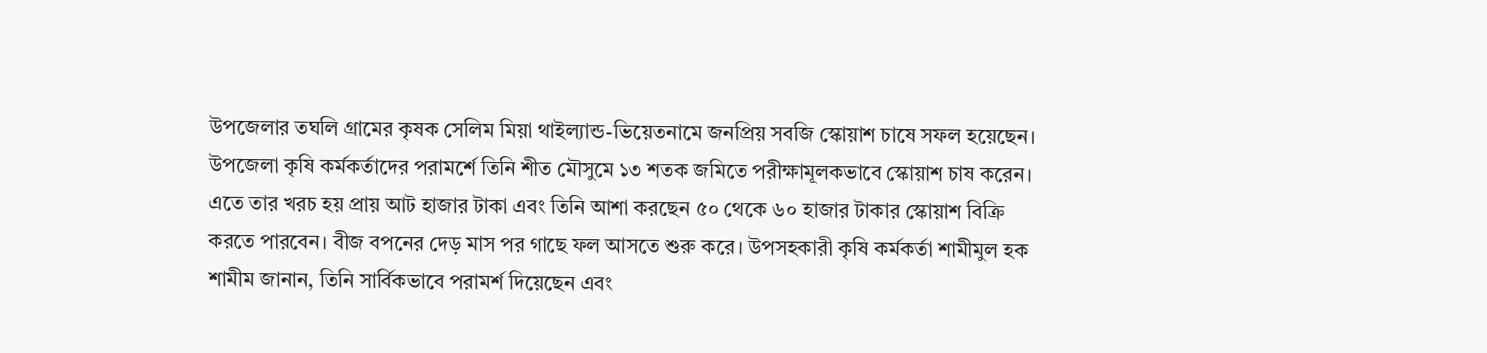উপজেলার তঘলি গ্রামের কৃষক সেলিম মিয়া থাইল্যান্ড-ভিয়েতনামে জনপ্রিয় সবজি স্কোয়াশ চাষে সফল হয়েছেন। উপজেলা কৃষি কর্মকর্তাদের পরামর্শে তিনি শীত মৌসুমে ১৩ শতক জমিতে পরীক্ষামূলকভাবে স্কোয়াশ চাষ করেন। এতে তার খরচ হয় প্রায় আট হাজার টাকা এবং তিনি আশা করছেন ৫০ থেকে ৬০ হাজার টাকার স্কোয়াশ বিক্রি করতে পারবেন। বীজ বপনের দেড় মাস পর গাছে ফল আসতে শুরু করে। উপসহকারী কৃষি কর্মকর্তা শামীমুল হক শামীম জানান, তিনি সার্বিকভাবে পরামর্শ দিয়েছেন এবং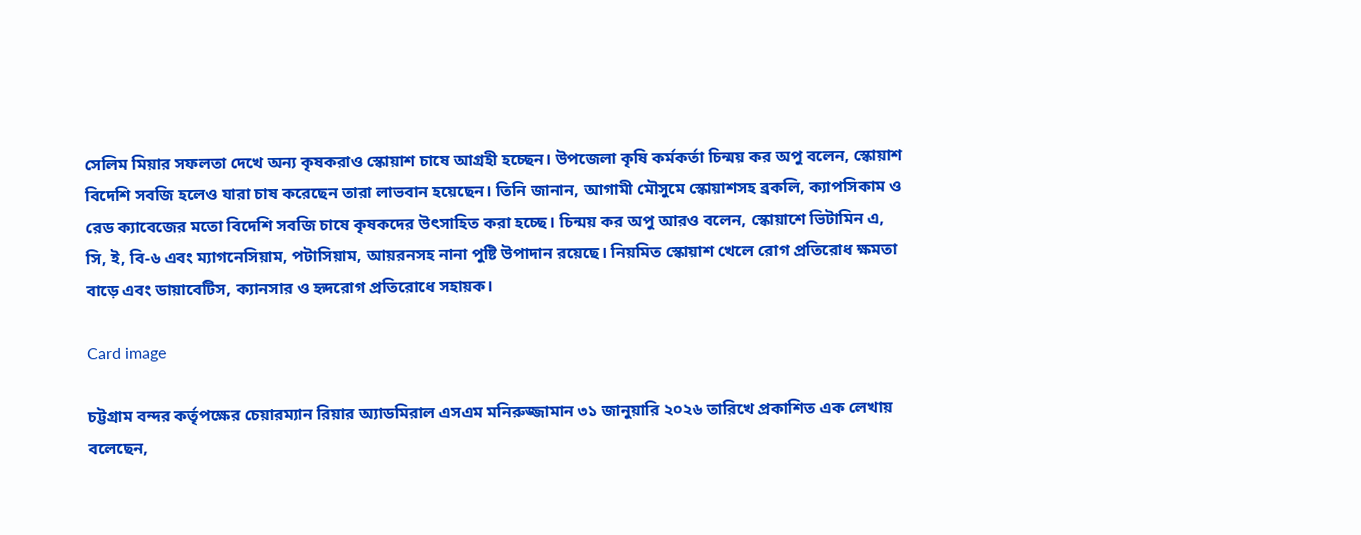সেলিম মিয়ার সফলতা দেখে অন্য কৃষকরাও স্কোয়াশ চাষে আগ্রহী হচ্ছেন। উপজেলা কৃষি কর্মকর্তা চিন্ময় কর অপু বলেন, স্কোয়াশ বিদেশি সবজি হলেও যারা চাষ করেছেন তারা লাভবান হয়েছেন। তিনি জানান, আগামী মৌসুমে স্কোয়াশসহ ব্রকলি, ক্যাপসিকাম ও রেড ক্যাবেজের মতো বিদেশি সবজি চাষে কৃষকদের উৎসাহিত করা হচ্ছে। চিন্ময় কর অপু আরও বলেন, স্কোয়াশে ভিটামিন এ, সি, ই, বি-৬ এবং ম্যাগনেসিয়াম, পটাসিয়াম, আয়রনসহ নানা পুষ্টি উপাদান রয়েছে। নিয়মিত স্কোয়াশ খেলে রোগ প্রতিরোধ ক্ষমতা বাড়ে এবং ডায়াবেটিস, ক্যানসার ও হৃদরোগ প্রতিরোধে সহায়ক।

Card image

চট্টগ্রাম বন্দর কর্তৃপক্ষের চেয়ারম্যান রিয়ার অ্যাডমিরাল এসএম মনিরুজ্জামান ৩১ জানুয়ারি ২০২৬ তারিখে প্রকাশিত এক লেখায় বলেছেন,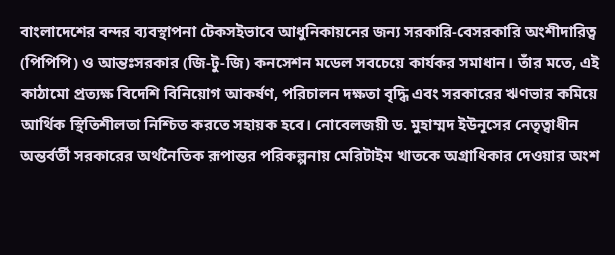বাংলাদেশের বন্দর ব্যবস্থাপনা টেকসইভাবে আধুনিকায়নের জন্য সরকারি-বেসরকারি অংশীদারিত্ব (পিপিপি) ও আন্তঃসরকার (জি-টু-জি) কনসেশন মডেল সবচেয়ে কার্যকর সমাধান। তাঁর মতে, এই কাঠামো প্রত্যক্ষ বিদেশি বিনিয়োগ আকর্ষণ, পরিচালন দক্ষতা বৃদ্ধি এবং সরকারের ঋণভার কমিয়ে আর্থিক স্থিতিশীলতা নিশ্চিত করতে সহায়ক হবে। নোবেলজয়ী ড. মুহাম্মদ ইউনূসের নেতৃত্বাধীন অন্তর্বর্তী সরকারের অর্থনৈতিক রূপান্তর পরিকল্পনায় মেরিটাইম খাতকে অগ্রাধিকার দেওয়ার অংশ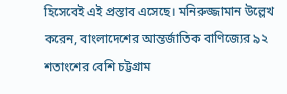হিসেবেই এই প্রস্তাব এসেছে। মনিরুজ্জামান উল্লেখ করেন, বাংলাদেশের আন্তর্জাতিক বাণিজ্যের ৯২ শতাংশের বেশি চট্টগ্রাম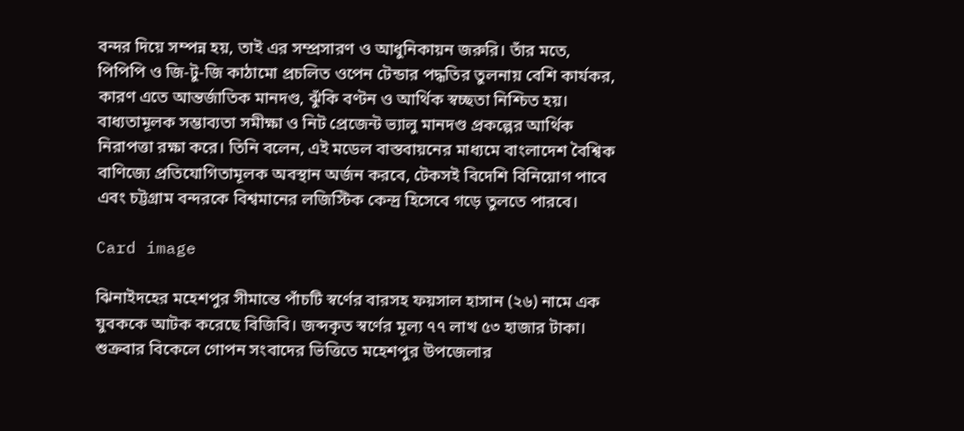বন্দর দিয়ে সম্পন্ন হয়, তাই এর সম্প্রসারণ ও আধুনিকায়ন জরুরি। তাঁর মতে, পিপিপি ও জি-টু-জি কাঠামো প্রচলিত ওপেন টেন্ডার পদ্ধতির তুলনায় বেশি কার্যকর, কারণ এতে আন্তর্জাতিক মানদণ্ড, ঝুঁকি বণ্টন ও আর্থিক স্বচ্ছতা নিশ্চিত হয়। বাধ্যতামূলক সম্ভাব্যতা সমীক্ষা ও নিট প্রেজেন্ট ভ্যালু মানদণ্ড প্রকল্পের আর্থিক নিরাপত্তা রক্ষা করে। তিনি বলেন, এই মডেল বাস্তবায়নের মাধ্যমে বাংলাদেশ বৈশ্বিক বাণিজ্যে প্রতিযোগিতামূলক অবস্থান অর্জন করবে, টেকসই বিদেশি বিনিয়োগ পাবে এবং চট্টগ্রাম বন্দরকে বিশ্বমানের লজিস্টিক কেন্দ্র হিসেবে গড়ে তুলতে পারবে।

Card image

ঝিনাইদহের মহেশপুর সীমান্তে পাঁচটি স্বর্ণের বারসহ ফয়সাল হাসান (২৬) নামে এক যুবককে আটক করেছে বিজিবি। জব্দকৃত স্বর্ণের মূল্য ৭৭ লাখ ৫৩ হাজার টাকা। শুক্রবার বিকেলে গোপন সংবাদের ভিত্তিতে মহেশপুর উপজেলার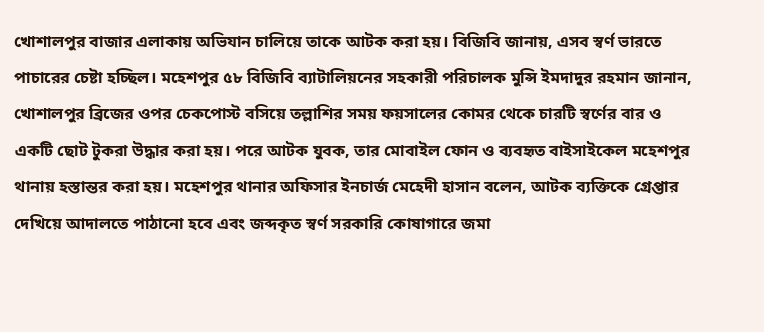খোশালপুর বাজার এলাকায় অভিযান চালিয়ে তাকে আটক করা হয়। বিজিবি জানায়, এসব স্বর্ণ ভারতে পাচারের চেষ্টা হচ্ছিল। মহেশপুর ৫৮ বিজিবি ব্যাটালিয়নের সহকারী পরিচালক মুন্সি ইমদাদুর রহমান জানান, খোশালপুর ব্রিজের ওপর চেকপোস্ট বসিয়ে তল্লাশির সময় ফয়সালের কোমর থেকে চারটি স্বর্ণের বার ও একটি ছোট টুকরা উদ্ধার করা হয়। পরে আটক যুবক, তার মোবাইল ফোন ও ব্যবহৃত বাইসাইকেল মহেশপুর থানায় হস্তান্তর করা হয়। মহেশপুর থানার অফিসার ইনচার্জ মেহেদী হাসান বলেন, আটক ব্যক্তিকে গ্রেপ্তার দেখিয়ে আদালতে পাঠানো হবে এবং জব্দকৃত স্বর্ণ সরকারি কোষাগারে জমা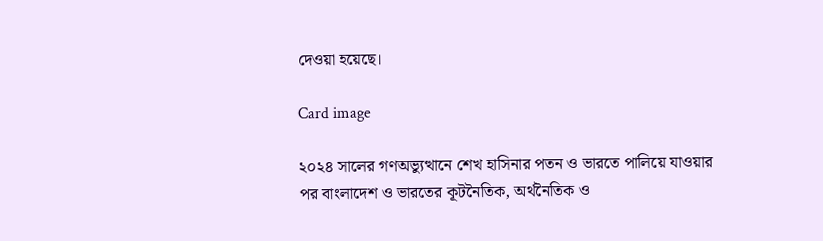দেওয়া হয়েছে।

Card image

২০২৪ সালের গণঅভ্যুত্থানে শেখ হাসিনার পতন ও ভারতে পালিয়ে যাওয়ার পর বাংলাদেশ ও ভারতের কূটনৈতিক, অর্থনৈতিক ও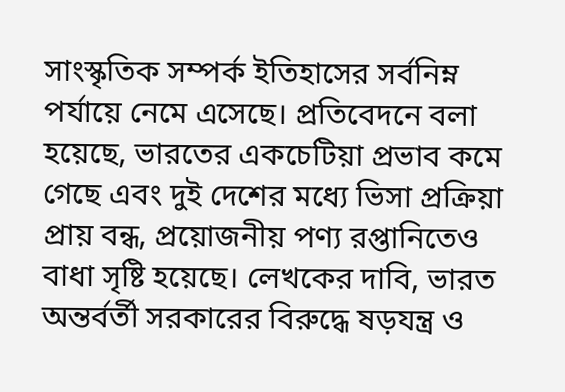সাংস্কৃতিক সম্পর্ক ইতিহাসের সর্বনিম্ন পর্যায়ে নেমে এসেছে। প্রতিবেদনে বলা হয়েছে, ভারতের একচেটিয়া প্রভাব কমে গেছে এবং দুই দেশের মধ্যে ভিসা প্রক্রিয়া প্রায় বন্ধ, প্রয়োজনীয় পণ্য রপ্তানিতেও বাধা সৃষ্টি হয়েছে। লেখকের দাবি, ভারত অন্তর্বর্তী সরকারের বিরুদ্ধে ষড়যন্ত্র ও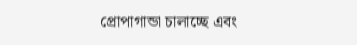প্রোপাগান্ডা চালাচ্ছে এবং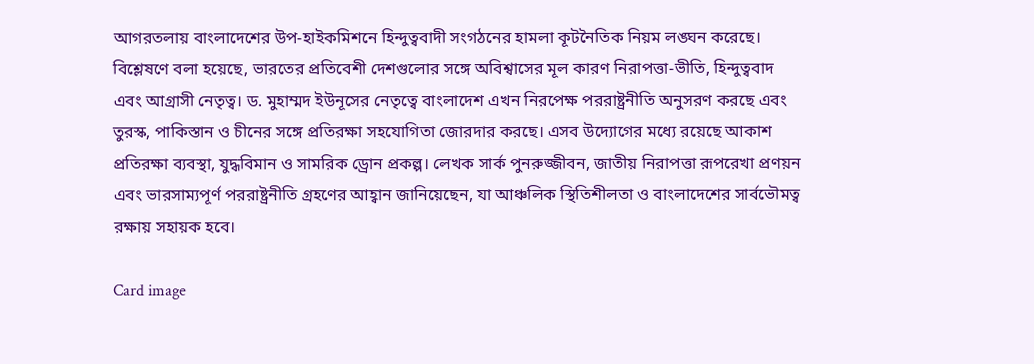আগরতলায় বাংলাদেশের উপ-হাইকমিশনে হিন্দুত্ববাদী সংগঠনের হামলা কূটনৈতিক নিয়ম লঙ্ঘন করেছে। বিশ্লেষণে বলা হয়েছে, ভারতের প্রতিবেশী দেশগুলোর সঙ্গে অবিশ্বাসের মূল কারণ নিরাপত্তা-ভীতি, হিন্দুত্ববাদ এবং আগ্রাসী নেতৃত্ব। ড. মুহাম্মদ ইউনূসের নেতৃত্বে বাংলাদেশ এখন নিরপেক্ষ পররাষ্ট্রনীতি অনুসরণ করছে এবং তুরস্ক, পাকিস্তান ও চীনের সঙ্গে প্রতিরক্ষা সহযোগিতা জোরদার করছে। এসব উদ্যোগের মধ্যে রয়েছে আকাশ প্রতিরক্ষা ব্যবস্থা, যুদ্ধবিমান ও সামরিক ড্রোন প্রকল্প। লেখক সার্ক পুনরুজ্জীবন, জাতীয় নিরাপত্তা রূপরেখা প্রণয়ন এবং ভারসাম্যপূর্ণ পররাষ্ট্রনীতি গ্রহণের আহ্বান জানিয়েছেন, যা আঞ্চলিক স্থিতিশীলতা ও বাংলাদেশের সার্বভৌমত্ব রক্ষায় সহায়ক হবে।

Card image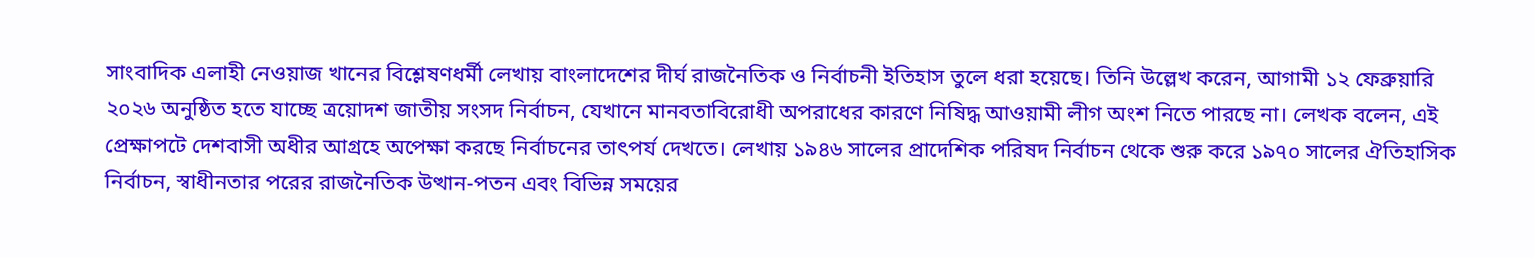সাংবাদিক এলাহী নেওয়াজ খানের বিশ্লেষণধর্মী লেখায় বাংলাদেশের দীর্ঘ রাজনৈতিক ও নির্বাচনী ইতিহাস তুলে ধরা হয়েছে। তিনি উল্লেখ করেন, আগামী ১২ ফেব্রুয়ারি ২০২৬ অনুষ্ঠিত হতে যাচ্ছে ত্রয়োদশ জাতীয় সংসদ নির্বাচন, যেখানে মানবতাবিরোধী অপরাধের কারণে নিষিদ্ধ আওয়ামী লীগ অংশ নিতে পারছে না। লেখক বলেন, এই প্রেক্ষাপটে দেশবাসী অধীর আগ্রহে অপেক্ষা করছে নির্বাচনের তাৎপর্য দেখতে। লেখায় ১৯৪৬ সালের প্রাদেশিক পরিষদ নির্বাচন থেকে শুরু করে ১৯৭০ সালের ঐতিহাসিক নির্বাচন, স্বাধীনতার পরের রাজনৈতিক উত্থান-পতন এবং বিভিন্ন সময়ের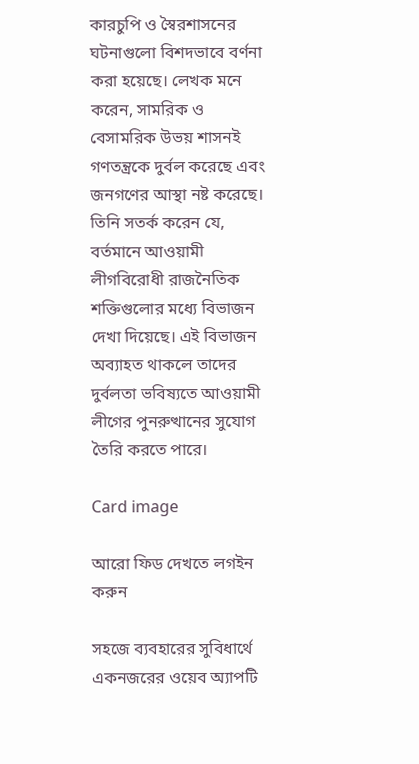কারচুপি ও স্বৈরশাসনের ঘটনাগুলো বিশদভাবে বর্ণনা করা হয়েছে। লেখক মনে করেন, সামরিক ও বেসামরিক উভয় শাসনই গণতন্ত্রকে দুর্বল করেছে এবং জনগণের আস্থা নষ্ট করেছে। তিনি সতর্ক করেন যে, বর্তমানে আওয়ামী লীগবিরোধী রাজনৈতিক শক্তিগুলোর মধ্যে বিভাজন দেখা দিয়েছে। এই বিভাজন অব্যাহত থাকলে তাদের দুর্বলতা ভবিষ্যতে আওয়ামী লীগের পুনরুত্থানের সুযোগ তৈরি করতে পারে।

Card image

আরো ফিড দেখতে লগইন করুন

সহজে ব্যবহারের সুবিধার্থে একনজরের ওয়েব অ্যাপটি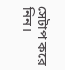সেটাপ করে নিন।